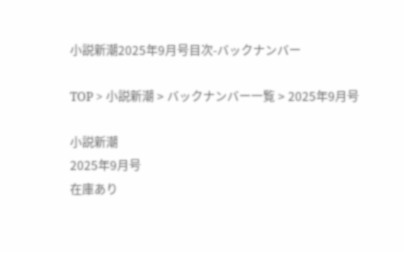小説新潮2025年9月号目次-バックナンバー

TOP > 小説新潮 > バックナンバー一覧 > 2025年9月号

小説新潮
2025年9月号
在庫あり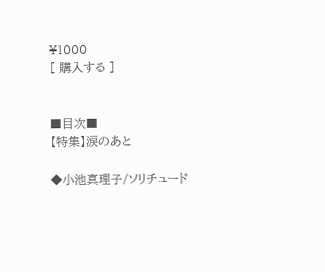¥1000
[ 購入する ]


■目次■
【特集】涙のあと

◆小池真理子/ソリチュード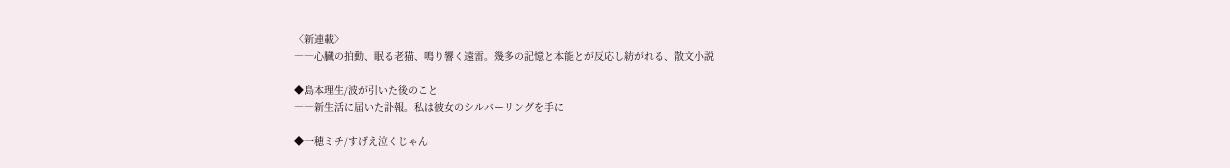〈新連載〉
――心臓の拍動、眠る老猫、鳴り響く遠雷。幾多の記憶と本能とが反応し紡がれる、散文小説

◆島本理生/波が引いた後のこと
――新生活に届いた訃報。私は彼女のシルバーリングを手に

◆一穂ミチ/すげえ泣くじゃん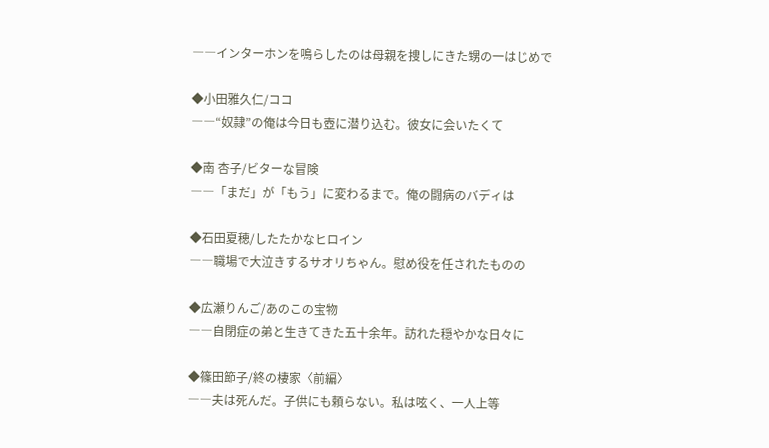――インターホンを鳴らしたのは母親を捜しにきた甥の一はじめで

◆小田雅久仁/ココ
――“奴隷”の俺は今日も壺に潜り込む。彼女に会いたくて

◆南 杏子/ビターな冒険
――「まだ」が「もう」に変わるまで。俺の闘病のバディは

◆石田夏穂/したたかなヒロイン
――職場で大泣きするサオリちゃん。慰め役を任されたものの

◆広瀬りんご/あのこの宝物
――自閉症の弟と生きてきた五十余年。訪れた穏やかな日々に

◆篠田節子/終の棲家〈前編〉
――夫は死んだ。子供にも頼らない。私は呟く、一人上等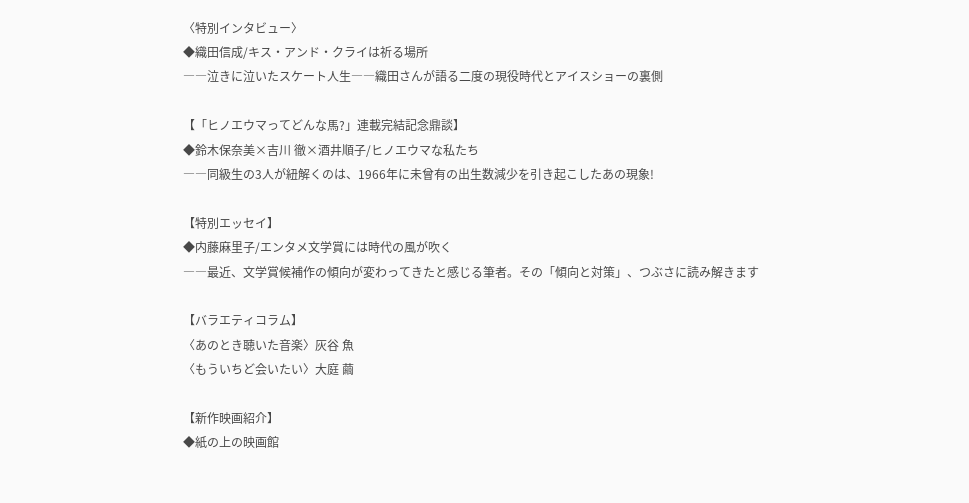〈特別インタビュー〉
◆織田信成/キス・アンド・クライは祈る場所
――泣きに泣いたスケート人生――織田さんが語る二度の現役時代とアイスショーの裏側

【「ヒノエウマってどんな馬?」連載完結記念鼎談】
◆鈴木保奈美×吉川 徹×酒井順子/ヒノエウマな私たち
――同級生の3人が紐解くのは、1966年に未曾有の出生数減少を引き起こしたあの現象!

【特別エッセイ】
◆内藤麻里子/エンタメ文学賞には時代の風が吹く
――最近、文学賞候補作の傾向が変わってきたと感じる筆者。その「傾向と対策」、つぶさに読み解きます

【バラエティコラム】
〈あのとき聴いた音楽〉灰谷 魚
〈もういちど会いたい〉大庭 繭

【新作映画紹介】
◆紙の上の映画館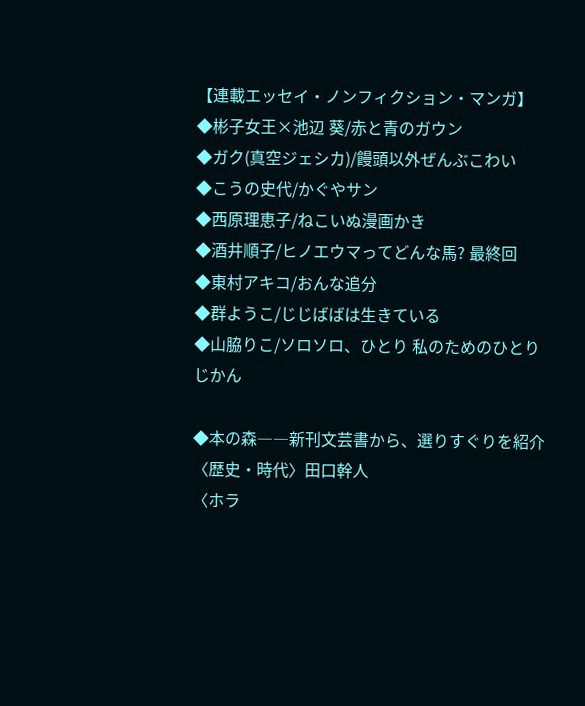【連載エッセイ・ノンフィクション・マンガ】
◆彬子女王×池辺 葵/赤と青のガウン
◆ガク(真空ジェシカ)/饅頭以外ぜんぶこわい
◆こうの史代/かぐやサン
◆西原理恵子/ねこいぬ漫画かき
◆酒井順子/ヒノエウマってどんな馬? 最終回
◆東村アキコ/おんな追分
◆群ようこ/じじばばは生きている
◆山脇りこ/ソロソロ、ひとり 私のためのひとりじかん

◆本の森――新刊文芸書から、選りすぐりを紹介
〈歴史・時代〉田口幹人
〈ホラ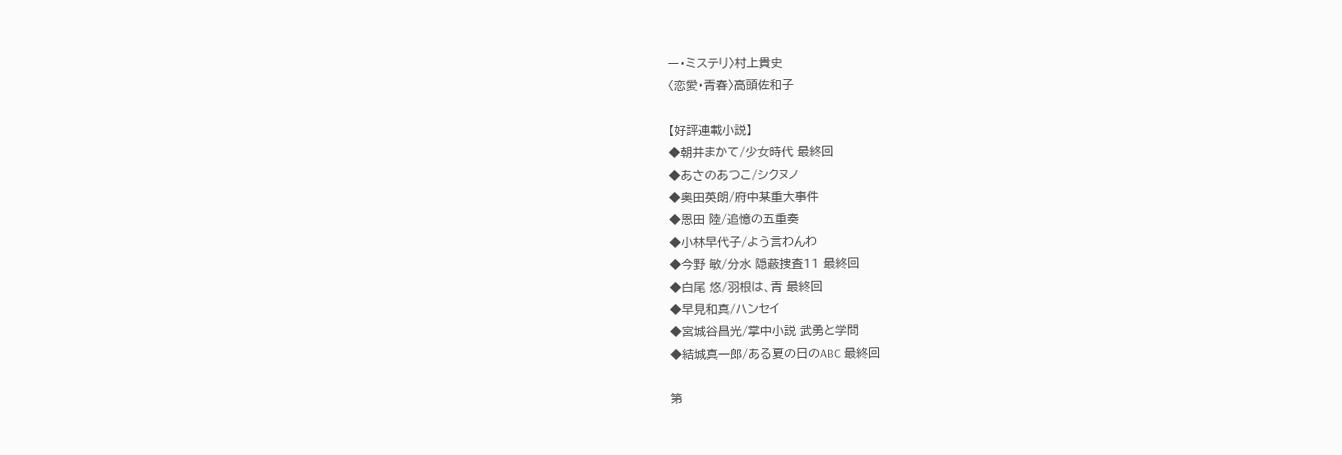ー・ミステリ〉村上貴史
〈恋愛・青春〉高頭佐和子

【好評連載小説】
◆朝井まかて/少女時代 最終回
◆あさのあつこ/シクヌノ
◆奥田英朗/府中某重大事件
◆恩田 陸/追憶の五重奏
◆小林早代子/よう言わんわ
◆今野 敏/分水 隠蔽捜査11 最終回
◆白尾 悠/羽根は、青 最終回
◆早見和真/ハンセイ
◆宮城谷昌光/掌中小説 武勇と学問
◆結城真一郎/ある夏の日のABC 最終回

第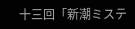十三回「新潮ミステ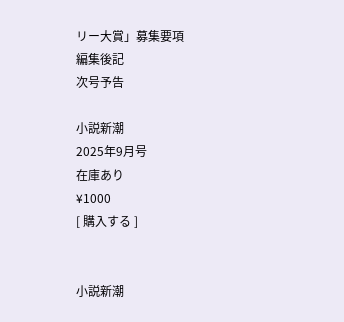リー大賞」募集要項
編集後記
次号予告

小説新潮
2025年9月号
在庫あり
¥1000
[ 購入する ]


小説新潮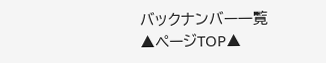バックナンバー一覧
▲ページTOP▲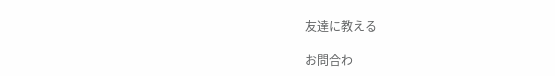友達に教える

お問合わ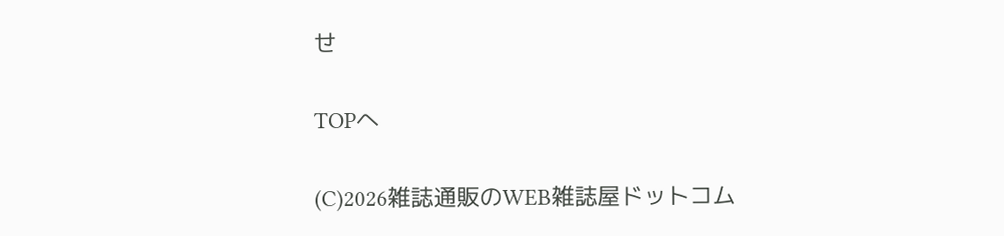せ

TOPへ

(C)2026雑誌通販のWEB雑誌屋ドットコム